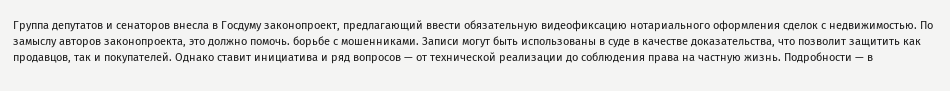Группа депутатов и сенаторов внесла в Госдуму законопроект, предлагающий ввести обязательную видеофиксацию нотариального оформления сделок с недвижимостью. По замыслу авторов законопроекта, это должно помочь. борьбе с мошенниками. Записи могут быть использованы в суде в качестве доказательства, что позволит защитить как продавцов, так и покупателей. Однако ставит инициатива и ряд вопросов — от технической реализации до соблюдения права на частную жизнь. Подробности — в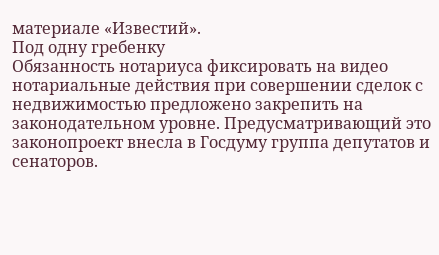материале «Известий».
Под одну гребенку
Обязанность нотариуса фиксировать на видео нотариальные действия при совершении сделок с недвижимостью предложено закрепить на законодательном уровне. Предусматривающий это законопроект внесла в Госдуму группа депутатов и сенаторов.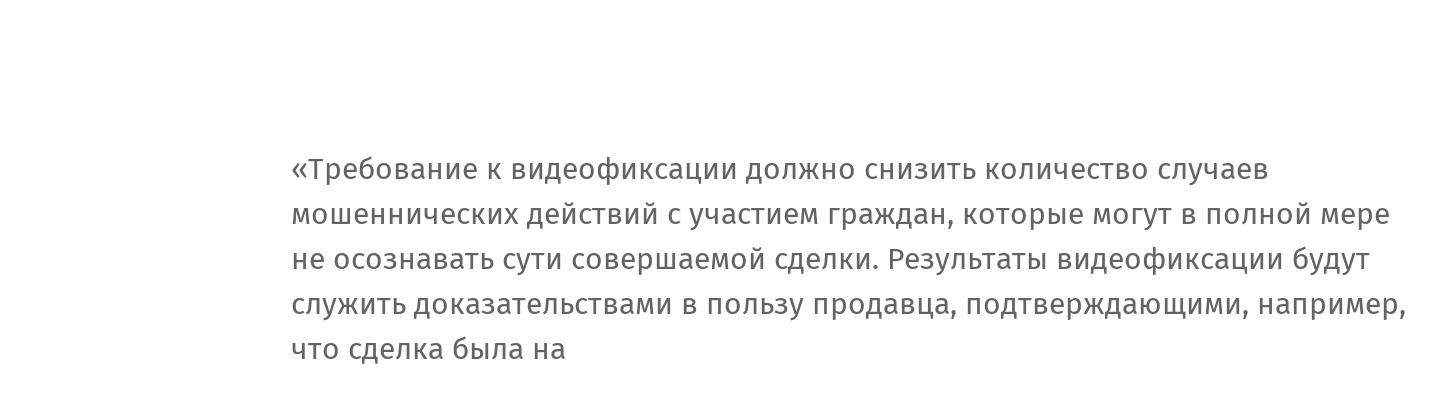«Требование к видеофиксации должно снизить количество случаев мошеннических действий с участием граждан, которые могут в полной мере не осознавать сути совершаемой сделки. Результаты видеофиксации будут служить доказательствами в пользу продавца, подтверждающими, например, что сделка была на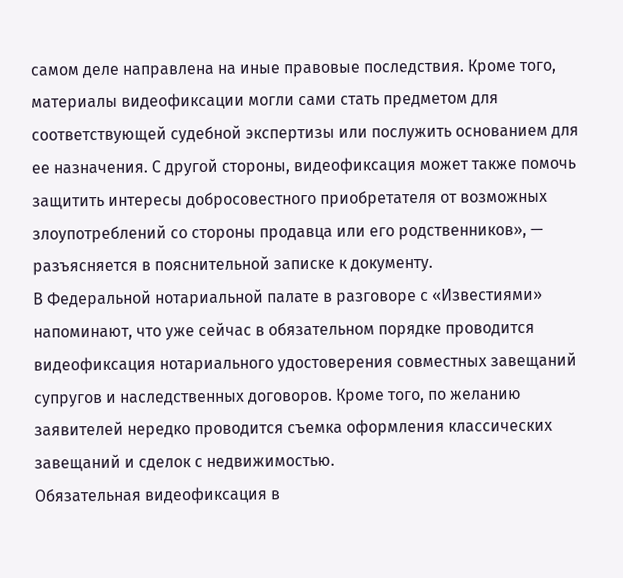самом деле направлена на иные правовые последствия. Кроме того, материалы видеофиксации могли сами стать предметом для соответствующей судебной экспертизы или послужить основанием для ее назначения. С другой стороны, видеофиксация может также помочь защитить интересы добросовестного приобретателя от возможных злоупотреблений со стороны продавца или его родственников», — разъясняется в пояснительной записке к документу.
В Федеральной нотариальной палате в разговоре с «Известиями» напоминают, что уже сейчас в обязательном порядке проводится видеофиксация нотариального удостоверения совместных завещаний супругов и наследственных договоров. Кроме того, по желанию заявителей нередко проводится съемка оформления классических завещаний и сделок с недвижимостью.
Обязательная видеофиксация в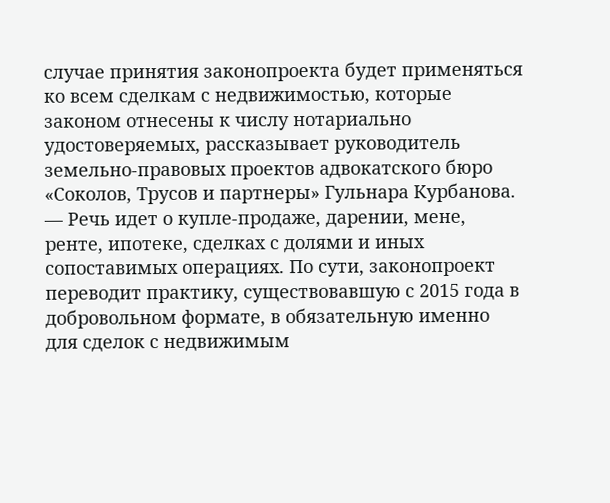случае принятия законопроекта будет применяться ко всем сделкам с недвижимостью, которые законом отнесены к числу нотариально удостоверяемых, рассказывает руководитель земельно-правовых проектов адвокатского бюро «Соколов, Трусов и партнеры» Гульнара Курбанова.
— Речь идет о купле-продаже, дарении, мене, ренте, ипотеке, сделках с долями и иных сопоставимых операциях. По сути, законопроект переводит практику, существовавшую с 2015 года в добровольном формате, в обязательную именно для сделок с недвижимым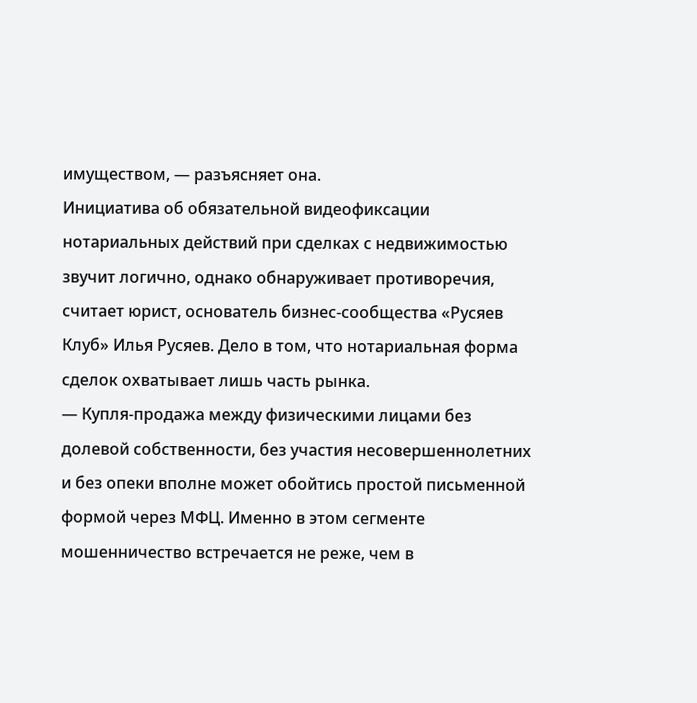имуществом, — разъясняет она.
Инициатива об обязательной видеофиксации нотариальных действий при сделках с недвижимостью звучит логично, однако обнаруживает противоречия, считает юрист, основатель бизнес-сообщества «Русяев Клуб» Илья Русяев. Дело в том, что нотариальная форма сделок охватывает лишь часть рынка.
— Купля-продажа между физическими лицами без долевой собственности, без участия несовершеннолетних и без опеки вполне может обойтись простой письменной формой через МФЦ. Именно в этом сегменте мошенничество встречается не реже, чем в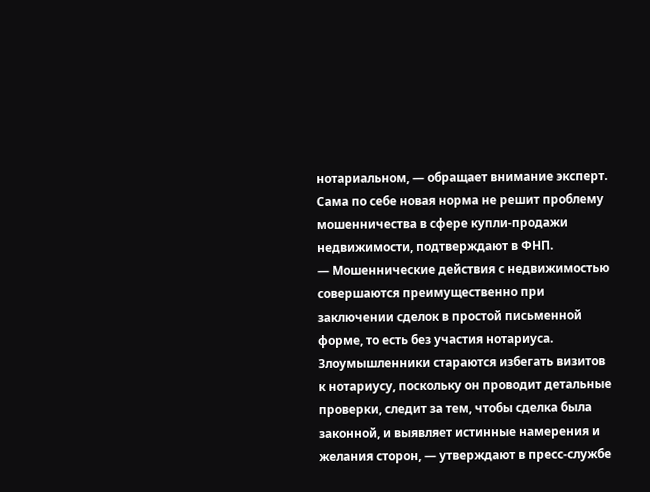нотариальном, — обращает внимание эксперт.
Сама по себе новая норма не решит проблему мошенничества в сфере купли-продажи недвижимости, подтверждают в ФНП.
— Мошеннические действия с недвижимостью совершаются преимущественно при заключении сделок в простой письменной форме, то есть без участия нотариуса. Злоумышленники стараются избегать визитов к нотариусу, поскольку он проводит детальные проверки, следит за тем, чтобы сделка была законной, и выявляет истинные намерения и желания сторон, — утверждают в пресс-службе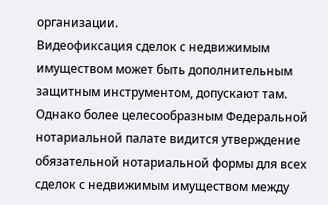организации.
Видеофиксация сделок с недвижимым имуществом может быть дополнительным защитным инструментом, допускают там. Однако более целесообразным Федеральной нотариальной палате видится утверждение обязательной нотариальной формы для всех сделок с недвижимым имуществом между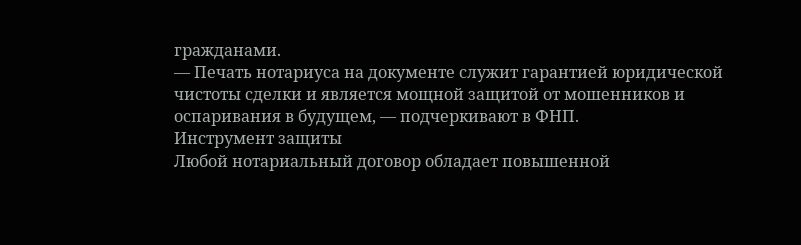гражданами.
— Печать нотариуса на документе служит гарантией юридической чистоты сделки и является мощной защитой от мошенников и оспаривания в будущем, — подчеркивают в ФНП.
Инструмент защиты
Любой нотариальный договор обладает повышенной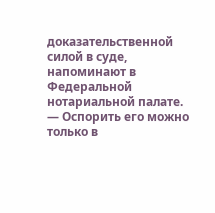доказательственной силой в суде, напоминают в Федеральной нотариальной палате.
— Оспорить его можно только в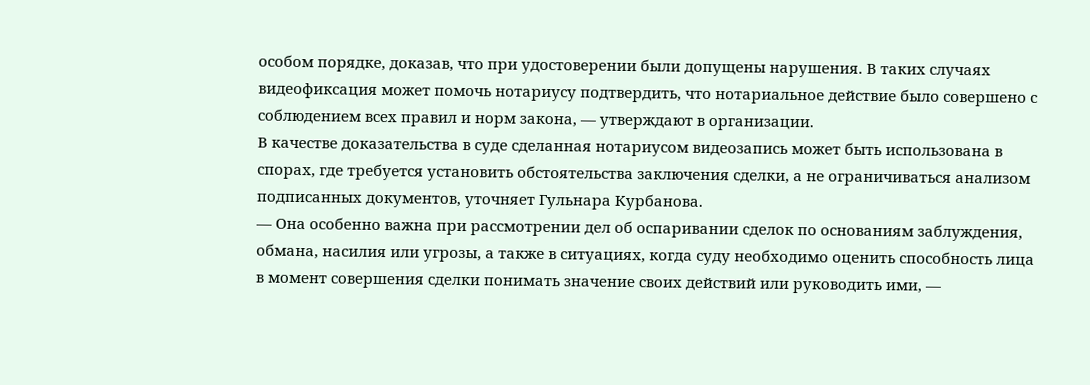особом порядке, доказав, что при удостоверении были допущены нарушения. В таких случаях видеофиксация может помочь нотариусу подтвердить, что нотариальное действие было совершено с соблюдением всех правил и норм закона, — утверждают в организации.
В качестве доказательства в суде сделанная нотариусом видеозапись может быть использована в спорах, где требуется установить обстоятельства заключения сделки, а не ограничиваться анализом подписанных документов, уточняет Гульнара Курбанова.
— Она особенно важна при рассмотрении дел об оспаривании сделок по основаниям заблуждения, обмана, насилия или угрозы, а также в ситуациях, когда суду необходимо оценить способность лица в момент совершения сделки понимать значение своих действий или руководить ими, —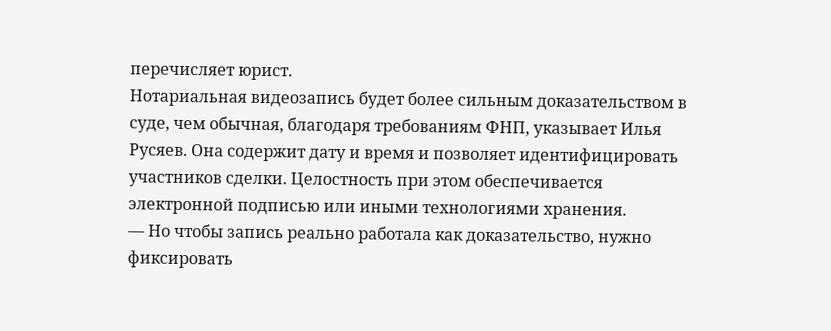перечисляет юрист.
Нотариальная видеозапись будет более сильным доказательством в суде, чем обычная, благодаря требованиям ФНП, указывает Илья Русяев. Она содержит дату и время и позволяет идентифицировать участников сделки. Целостность при этом обеспечивается электронной подписью или иными технологиями хранения.
— Но чтобы запись реально работала как доказательство, нужно фиксировать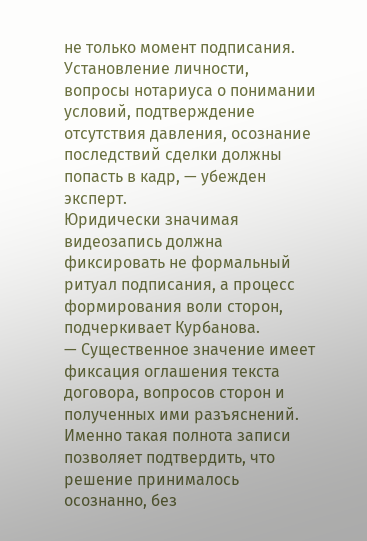не только момент подписания. Установление личности, вопросы нотариуса о понимании условий, подтверждение отсутствия давления, осознание последствий сделки должны попасть в кадр, — убежден эксперт.
Юридически значимая видеозапись должна фиксировать не формальный ритуал подписания, а процесс формирования воли сторон, подчеркивает Курбанова.
— Существенное значение имеет фиксация оглашения текста договора, вопросов сторон и полученных ими разъяснений. Именно такая полнота записи позволяет подтвердить, что решение принималось осознанно, без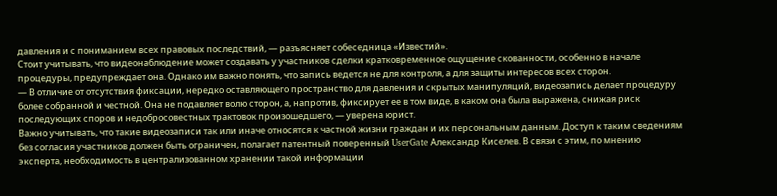давления и с пониманием всех правовых последствий, — разъясняет собеседница «Известий».
Стоит учитывать, что видеонаблюдение может создавать у участников сделки кратковременное ощущение скованности, особенно в начале процедуры, предупреждает она. Однако им важно понять, что запись ведется не для контроля, а для защиты интересов всех сторон.
— В отличие от отсутствия фиксации, нередко оставляющего пространство для давления и скрытых манипуляций, видеозапись делает процедуру более собранной и честной. Она не подавляет волю сторон, а, напротив, фиксирует ее в том виде, в каком она была выражена, снижая риск последующих споров и недобросовестных трактовок произошедшего, — уверена юрист.
Важно учитывать, что такие видеозаписи так или иначе относятся к частной жизни граждан и их персональным данным. Доступ к таким сведениям без согласия участников должен быть ограничен, полагает патентный поверенный UserGate Александр Киселев. В связи с этим, по мнению эксперта, необходимость в централизованном хранении такой информации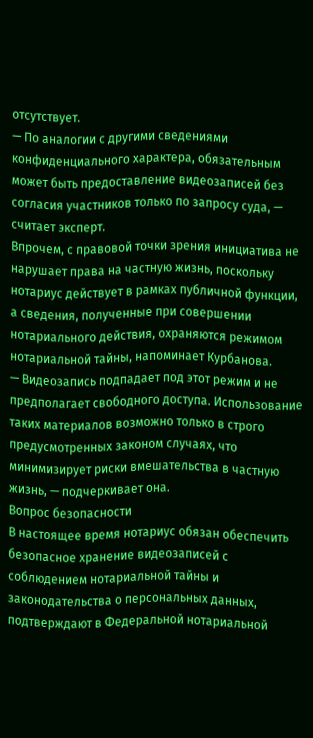отсутствует.
— По аналогии с другими сведениями конфиденциального характера, обязательным может быть предоставление видеозаписей без согласия участников только по запросу суда, — считает эксперт.
Впрочем, с правовой точки зрения инициатива не нарушает права на частную жизнь, поскольку нотариус действует в рамках публичной функции, а сведения, полученные при совершении нотариального действия, охраняются режимом нотариальной тайны, напоминает Курбанова.
— Видеозапись подпадает под этот режим и не предполагает свободного доступа. Использование таких материалов возможно только в строго предусмотренных законом случаях, что минимизирует риски вмешательства в частную жизнь, — подчеркивает она.
Вопрос безопасности
В настоящее время нотариус обязан обеспечить безопасное хранение видеозаписей с соблюдением нотариальной тайны и законодательства о персональных данных, подтверждают в Федеральной нотариальной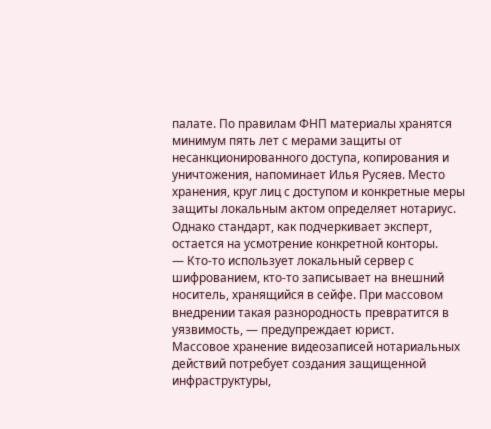палате. По правилам ФНП материалы хранятся минимум пять лет с мерами защиты от несанкционированного доступа, копирования и уничтожения, напоминает Илья Русяев. Место хранения, круг лиц с доступом и конкретные меры защиты локальным актом определяет нотариус. Однако стандарт, как подчеркивает эксперт, остается на усмотрение конкретной конторы.
— Кто-то использует локальный сервер с шифрованием, кто-то записывает на внешний носитель, хранящийся в сейфе. При массовом внедрении такая разнородность превратится в уязвимость, — предупреждает юрист.
Массовое хранение видеозаписей нотариальных действий потребует создания защищенной инфраструктуры,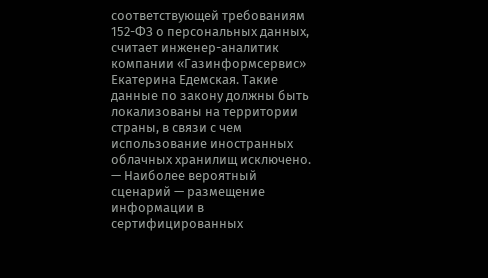соответствующей требованиям 152-ФЗ о персональных данных, считает инженер-аналитик компании «Газинформсервис» Екатерина Едемская. Такие данные по закону должны быть локализованы на территории страны, в связи с чем использование иностранных облачных хранилищ исключено.
— Наиболее вероятный сценарий — размещение информации в сертифицированных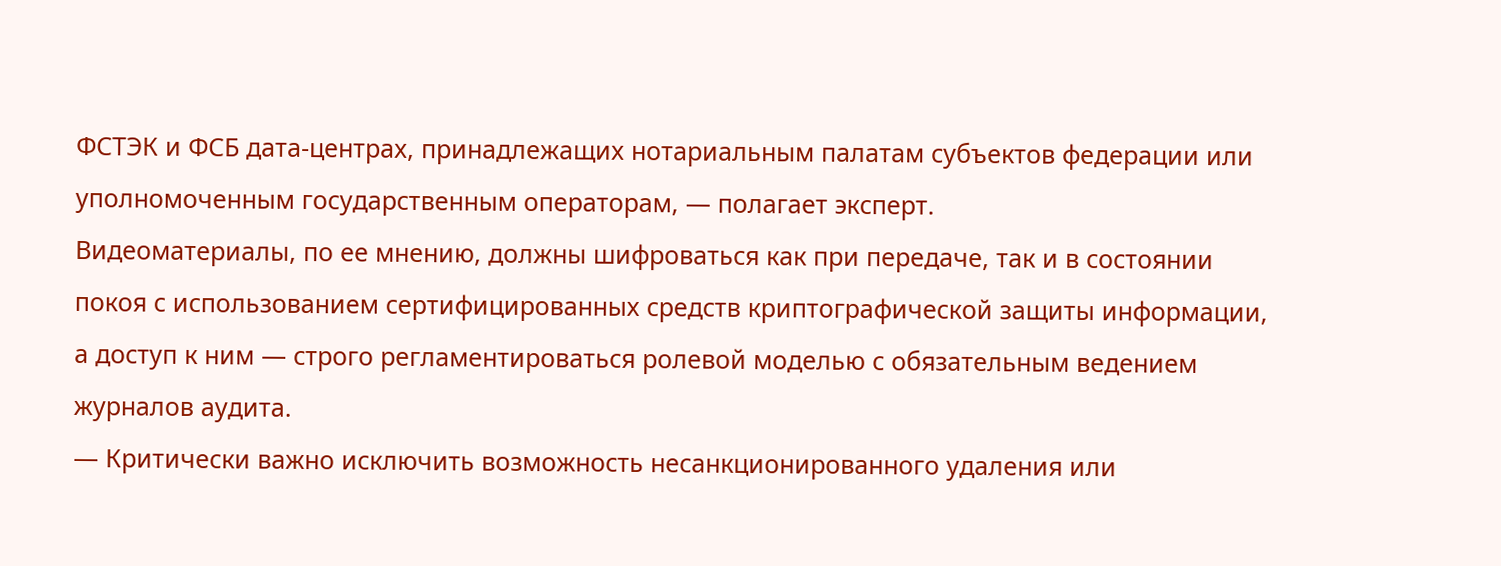ФСТЭК и ФСБ дата-центрах, принадлежащих нотариальным палатам субъектов федерации или уполномоченным государственным операторам, — полагает эксперт.
Видеоматериалы, по ее мнению, должны шифроваться как при передаче, так и в состоянии покоя с использованием сертифицированных средств криптографической защиты информации, а доступ к ним — строго регламентироваться ролевой моделью с обязательным ведением журналов аудита.
— Критически важно исключить возможность несанкционированного удаления или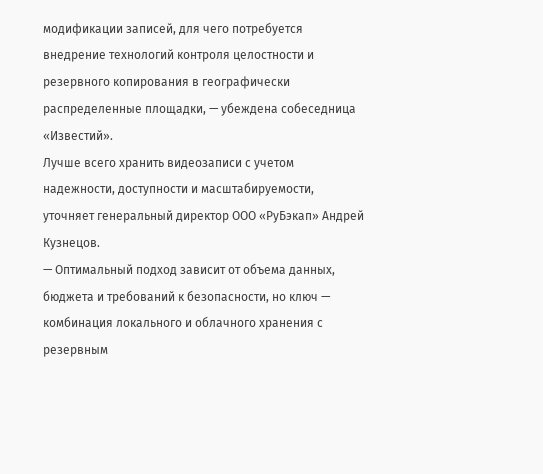модификации записей, для чего потребуется внедрение технологий контроля целостности и резервного копирования в географически распределенные площадки, — убеждена собеседница «Известий».
Лучше всего хранить видеозаписи с учетом надежности, доступности и масштабируемости, уточняет генеральный директор ООО «РуБэкап» Андрей Кузнецов.
— Оптимальный подход зависит от объема данных, бюджета и требований к безопасности, но ключ — комбинация локального и облачного хранения с резервным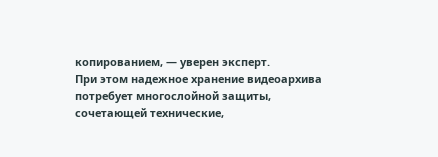копированием, — уверен эксперт.
При этом надежное хранение видеоархива потребует многослойной защиты, сочетающей технические,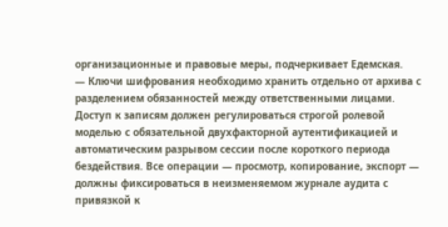организационные и правовые меры, подчеркивает Едемская.
— Ключи шифрования необходимо хранить отдельно от архива с разделением обязанностей между ответственными лицами. Доступ к записям должен регулироваться строгой ролевой моделью с обязательной двухфакторной аутентификацией и автоматическим разрывом сессии после короткого периода бездействия. Все операции — просмотр, копирование, экспорт — должны фиксироваться в неизменяемом журнале аудита с привязкой к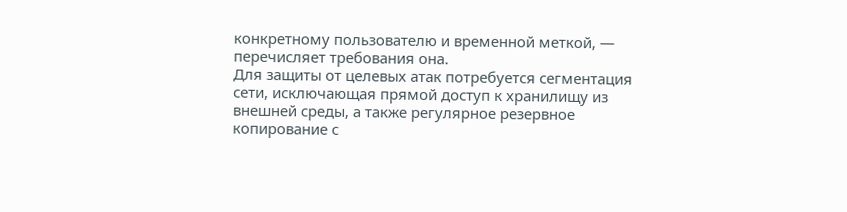конкретному пользователю и временной меткой, — перечисляет требования она.
Для защиты от целевых атак потребуется сегментация сети, исключающая прямой доступ к хранилищу из внешней среды, а также регулярное резервное копирование с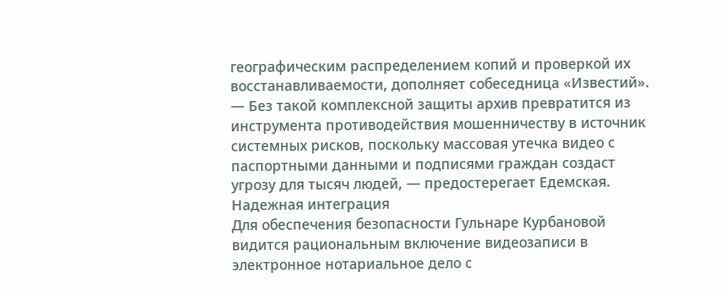географическим распределением копий и проверкой их восстанавливаемости, дополняет собеседница «Известий».
— Без такой комплексной защиты архив превратится из инструмента противодействия мошенничеству в источник системных рисков, поскольку массовая утечка видео с паспортными данными и подписями граждан создаст угрозу для тысяч людей, — предостерегает Едемская.
Надежная интеграция
Для обеспечения безопасности Гульнаре Курбановой видится рациональным включение видеозаписи в электронное нотариальное дело с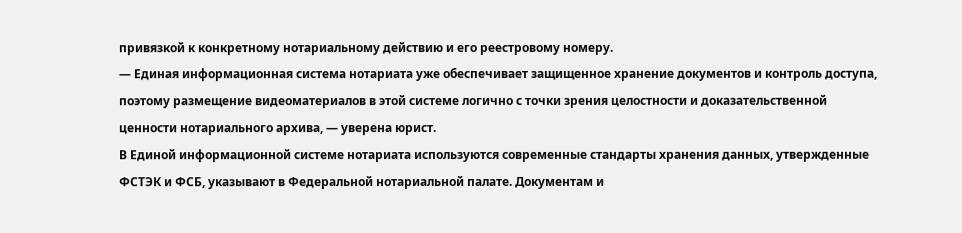привязкой к конкретному нотариальному действию и его реестровому номеру.
— Единая информационная система нотариата уже обеспечивает защищенное хранение документов и контроль доступа, поэтому размещение видеоматериалов в этой системе логично с точки зрения целостности и доказательственной ценности нотариального архива, — уверена юрист.
В Единой информационной системе нотариата используются современные стандарты хранения данных, утвержденные ФСТЭК и ФСБ, указывают в Федеральной нотариальной палате. Документам и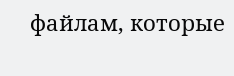файлам, которые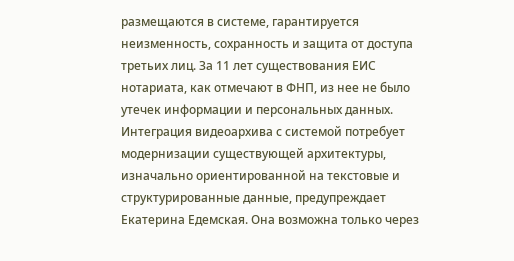размещаются в системе, гарантируется неизменность, сохранность и защита от доступа третьих лиц. За 11 лет существования ЕИС нотариата, как отмечают в ФНП, из нее не было утечек информации и персональных данных.
Интеграция видеоархива с системой потребует модернизации существующей архитектуры, изначально ориентированной на текстовые и структурированные данные, предупреждает Екатерина Едемская. Она возможна только через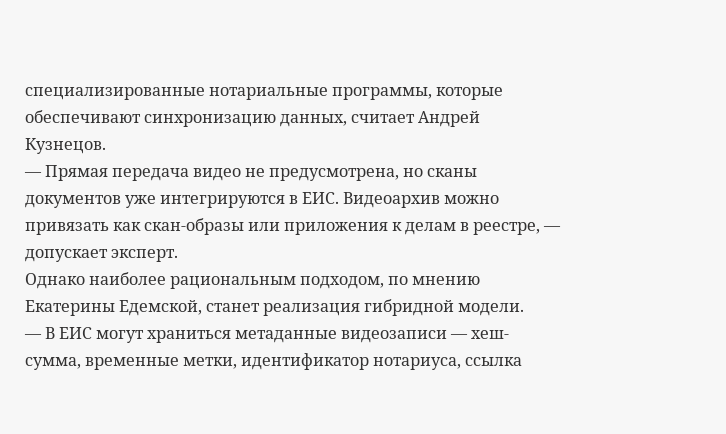специализированные нотариальные программы, которые обеспечивают синхронизацию данных, считает Андрей Кузнецов.
— Прямая передача видео не предусмотрена, но сканы документов уже интегрируются в ЕИС. Видеоархив можно привязать как скан-образы или приложения к делам в реестре, — допускает эксперт.
Однако наиболее рациональным подходом, по мнению Екатерины Едемской, станет реализация гибридной модели.
— В ЕИС могут храниться метаданные видеозаписи — хеш-сумма, временные метки, идентификатор нотариуса, ссылка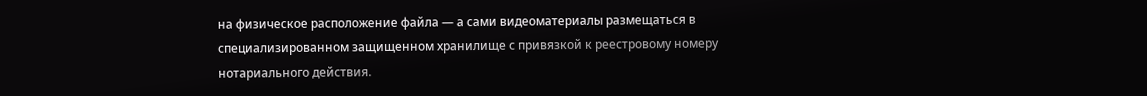на физическое расположение файла — а сами видеоматериалы размещаться в специализированном защищенном хранилище с привязкой к реестровому номеру нотариального действия.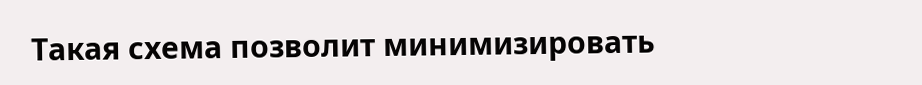Такая схема позволит минимизировать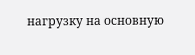нагрузку на основную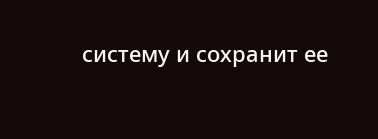систему и сохранит ее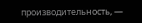производительность, —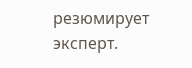резюмирует эксперт.